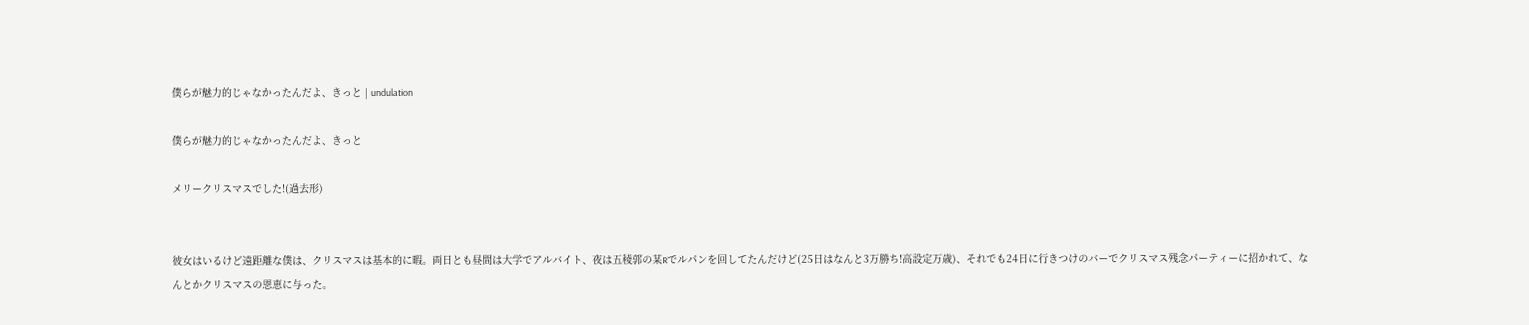僕らが魅力的じゃなかったんだよ、きっと | undulation

僕らが魅力的じゃなかったんだよ、きっと

メリークリスマスでした!(過去形)


彼女はいるけど遠距離な僕は、クリスマスは基本的に暇。両日とも昼間は大学でアルバイト、夜は五稜郭の某Rでルパンを回してたんだけど(25日はなんと3万勝ち!高設定万歳)、それでも24日に行きつけのバーでクリスマス残念パーティーに招かれて、なんとかクリスマスの恩恵に与った。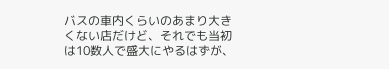バスの車内くらいのあまり大きくない店だけど、それでも当初は10数人で盛大にやるはずが、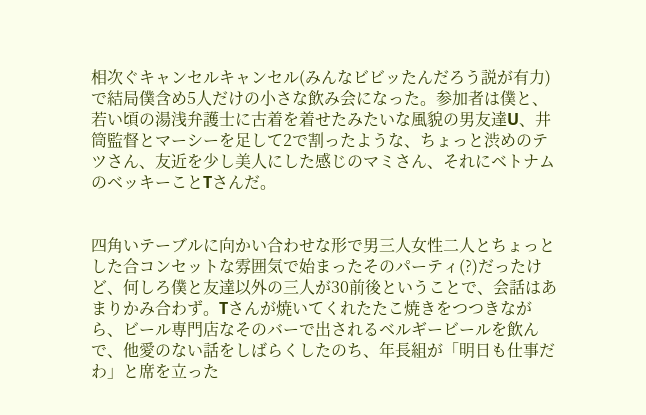相次ぐキャンセルキャンセル(みんなビビッたんだろう説が有力)で結局僕含め5人だけの小さな飲み会になった。参加者は僕と、若い頃の湯浅弁護士に古着を着せたみたいな風貌の男友達U、井筒監督とマーシーを足して2で割ったような、ちょっと渋めのテツさん、友近を少し美人にした感じのマミさん、それにベトナムのベッキーことTさんだ。


四角いテーブルに向かい合わせな形で男三人女性二人とちょっとした合コンセットな雰囲気で始まったそのパーティ(?)だったけど、何しろ僕と友達以外の三人が30前後ということで、会話はあまりかみ合わず。Tさんが焼いてくれたたこ焼きをつつきながら、ビール専門店なそのバーで出されるベルギービールを飲んで、他愛のない話をしばらくしたのち、年長組が「明日も仕事だわ」と席を立った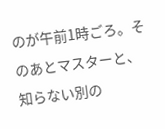のが午前1時ごろ。そのあとマスターと、知らない別の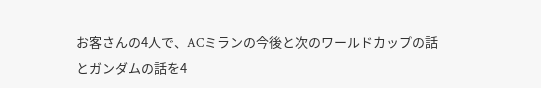お客さんの4人で、ACミランの今後と次のワールドカップの話とガンダムの話を4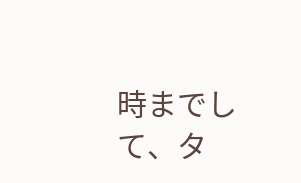時までして、タ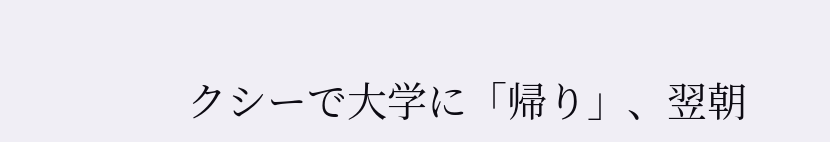クシーで大学に「帰り」、翌朝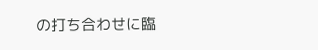の打ち合わせに臨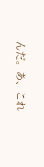んだ。あ、これ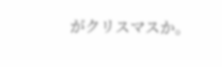がクリスマスか。